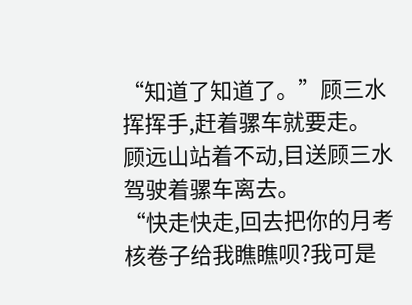“知道了知道了。”顾三水挥挥手,赶着骡车就要走。
顾远山站着不动,目送顾三水驾驶着骡车离去。
“快走快走,回去把你的月考核卷子给我瞧瞧呗?我可是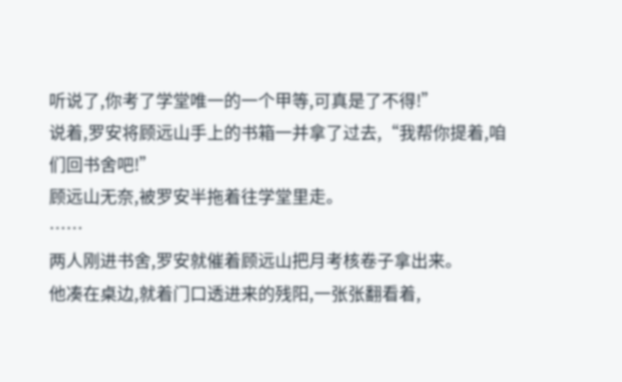听说了,你考了学堂唯一的一个甲等,可真是了不得!”
说着,罗安将顾远山手上的书箱一并拿了过去,“我帮你提着,咱们回书舍吧!”
顾远山无奈,被罗安半拖着往学堂里走。
……
两人刚进书舍,罗安就催着顾远山把月考核卷子拿出来。
他凑在桌边,就着门口透进来的残阳,一张张翻看着,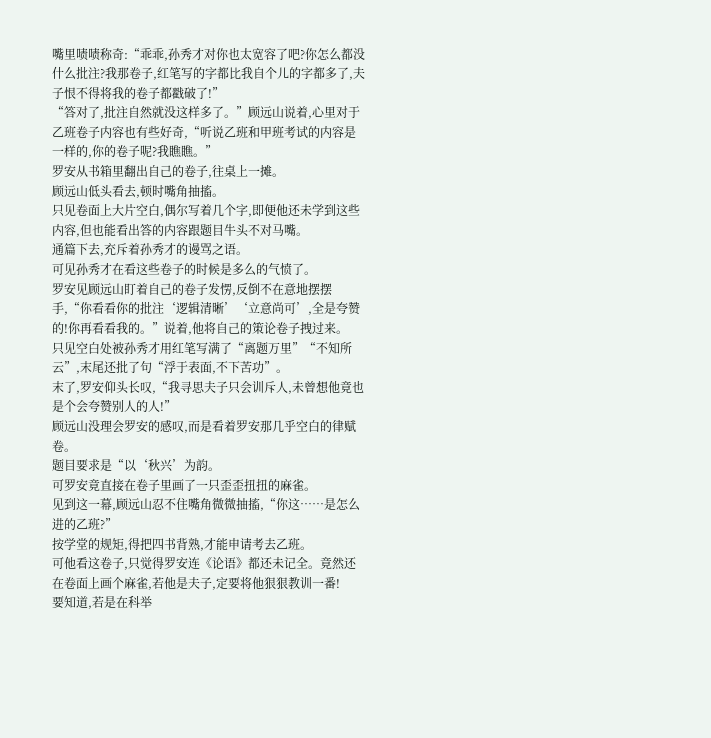嘴里啧啧称奇:“乖乖,孙秀才对你也太宽容了吧?你怎么都没什么批注?我那卷子,红笔写的字都比我自个儿的字都多了,夫子恨不得将我的卷子都戳破了!”
“答对了,批注自然就没这样多了。”顾远山说着,心里对于乙班卷子内容也有些好奇,“听说乙班和甲班考试的内容是一样的,你的卷子呢?我瞧瞧。”
罗安从书箱里翻出自己的卷子,往桌上一摊。
顾远山低头看去,顿时嘴角抽搐。
只见卷面上大片空白,偶尔写着几个字,即便他还未学到这些内容,但也能看出答的内容跟题目牛头不对马嘴。
通篇下去,充斥着孙秀才的谩骂之语。
可见孙秀才在看这些卷子的时候是多么的气愤了。
罗安见顾远山盯着自己的卷子发愣,反倒不在意地摆摆手,“你看看你的批注‘逻辑清晰’‘立意尚可’,全是夸赞的!你再看看我的。”说着,他将自己的策论卷子拽过来。
只见空白处被孙秀才用红笔写满了“离题万里”“不知所云”,末尾还批了句“浮于表面,不下苦功”。
末了,罗安仰头长叹,“我寻思夫子只会训斥人,未曾想他竟也是个会夸赞别人的人!”
顾远山没理会罗安的感叹,而是看着罗安那几乎空白的律赋卷。
题目要求是“以‘秋兴’为韵。
可罗安竟直接在卷子里画了一只歪歪扭扭的麻雀。
见到这一幕,顾远山忍不住嘴角微微抽搐,“你这……是怎么进的乙班?”
按学堂的规矩,得把四书背熟,才能申请考去乙班。
可他看这卷子,只觉得罗安连《论语》都还未记全。竟然还在卷面上画个麻雀,若他是夫子,定要将他狠狠教训一番!
要知道,若是在科举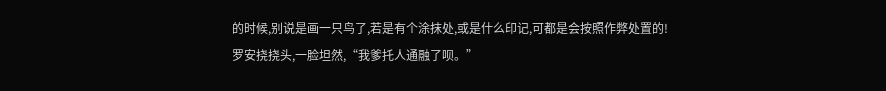的时候,别说是画一只鸟了,若是有个涂抹处,或是什么印记,可都是会按照作弊处置的!
罗安挠挠头,一脸坦然,“我爹托人通融了呗。”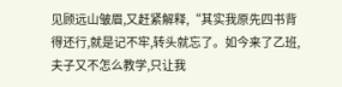见顾远山皱眉,又赶紧解释,“其实我原先四书背得还行,就是记不牢,转头就忘了。如今来了乙班,夫子又不怎么教学,只让我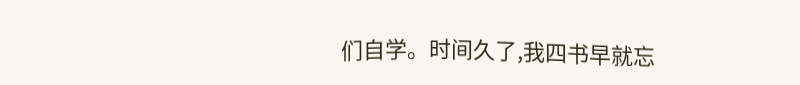们自学。时间久了,我四书早就忘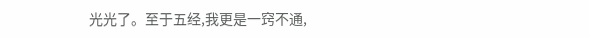光光了。至于五经,我更是一窍不通,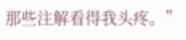那些注解看得我头疼。”